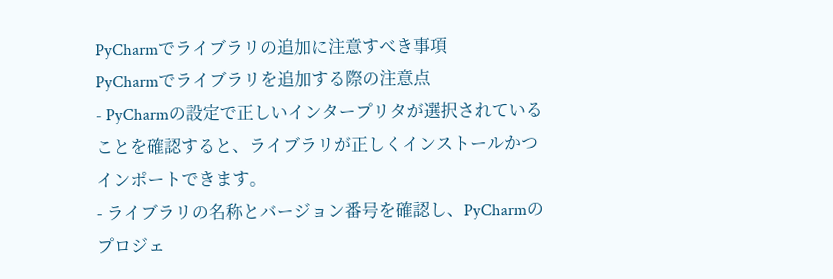PyCharmでライブラリの追加に注意すべき事項
PyCharmでライブラリを追加する際の注意点
- PyCharmの設定で正しいインタープリタが選択されていることを確認すると、ライブラリが正しくインストールかつインポートできます。
- ライブラリの名称とバージョン番号を確認し、PyCharmのプロジェ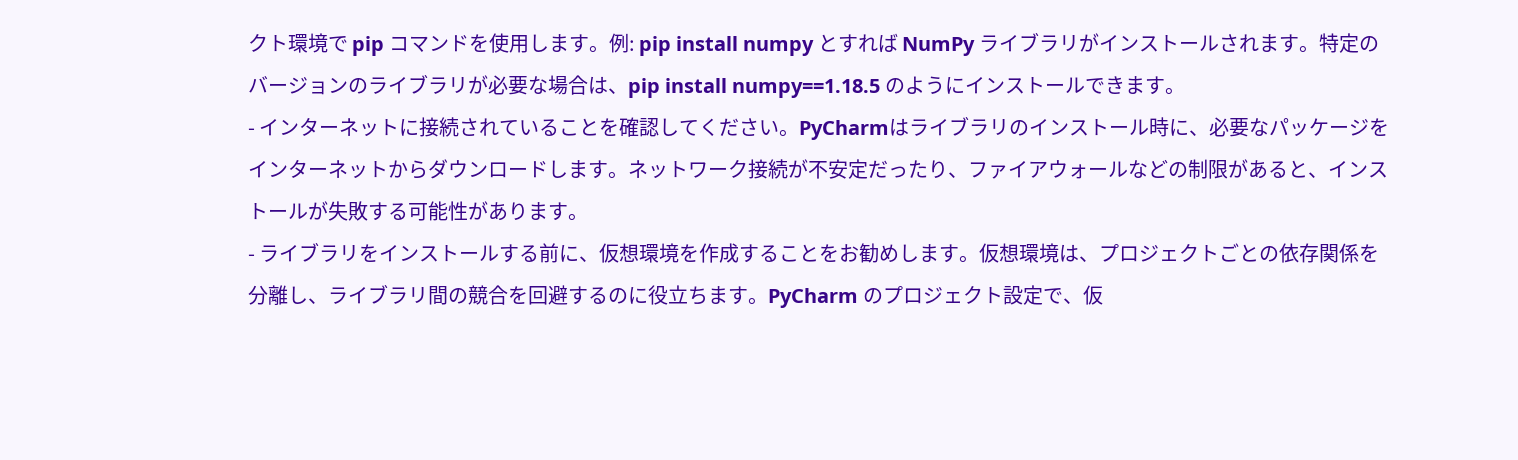クト環境で pip コマンドを使用します。例: pip install numpy とすれば NumPy ライブラリがインストールされます。特定のバージョンのライブラリが必要な場合は、pip install numpy==1.18.5 のようにインストールできます。
- インターネットに接続されていることを確認してください。PyCharmはライブラリのインストール時に、必要なパッケージをインターネットからダウンロードします。ネットワーク接続が不安定だったり、ファイアウォールなどの制限があると、インストールが失敗する可能性があります。
- ライブラリをインストールする前に、仮想環境を作成することをお勧めします。仮想環境は、プロジェクトごとの依存関係を分離し、ライブラリ間の競合を回避するのに役立ちます。PyCharm のプロジェクト設定で、仮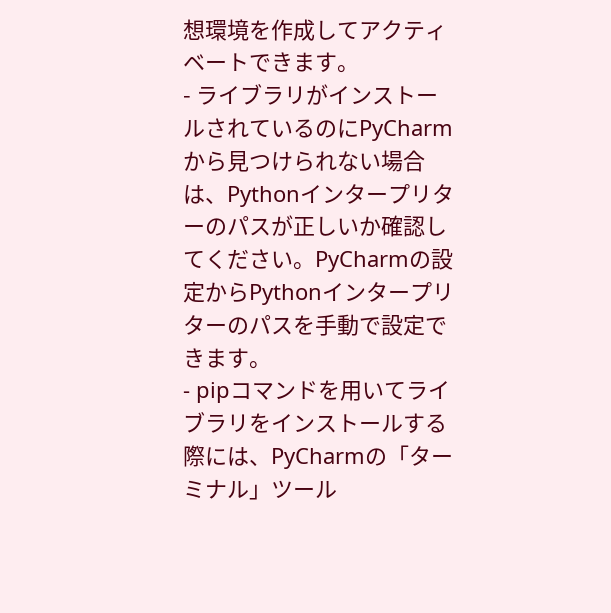想環境を作成してアクティベートできます。
- ライブラリがインストールされているのにPyCharmから見つけられない場合は、Pythonインタープリターのパスが正しいか確認してください。PyCharmの設定からPythonインタープリターのパスを手動で設定できます。
- pipコマンドを用いてライブラリをインストールする際には、PyCharmの「ターミナル」ツール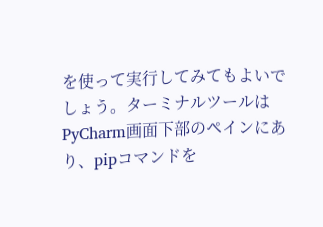を使って実行してみてもよいでしょう。ターミナルツールはPyCharm画面下部のペインにあり、pipコマンドを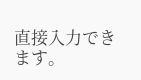直接入力できます。